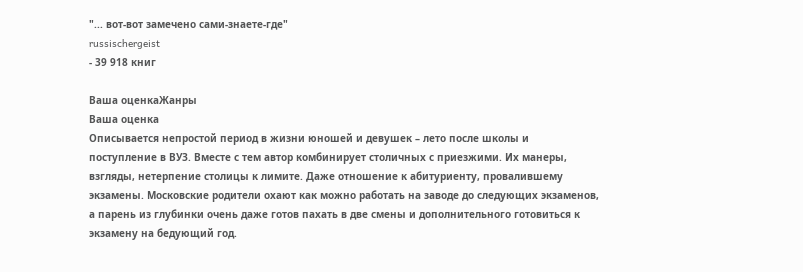"... вот-вот замечено сами-знаете-где"
russischergeist
- 39 918 книг

Ваша оценкаЖанры
Ваша оценка
Описывается непростой период в жизни юношей и девушек – лето после школы и поступление в ВУЗ. Вместе с тем автор комбинирует столичных с приезжими. Их манеры, взгляды, нетерпение столицы к лимите. Даже отношение к абитуриенту, провалившему экзамены. Московские родители охают как можно работать на заводе до следующих экзаменов, а парень из глубинки очень даже готов пахать в две смены и дополнительного готовиться к экзамену на бедующий год.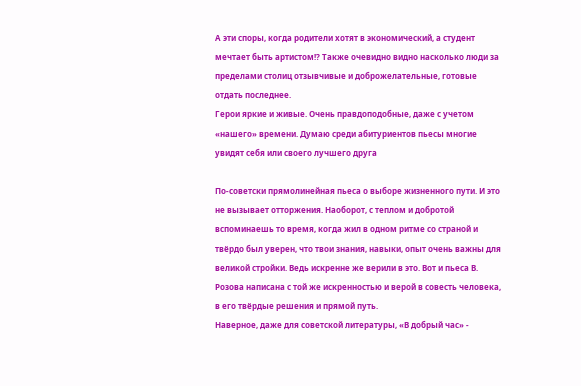А эти споры, когда родители хотят в экономический, а студент мечтает быть артистом!? Также очевидно видно насколько люди за пределами столиц отзывчивые и доброжелательные, готовые отдать последнее.
Герои яркие и живые. Очень правдоподобные, даже с учетом «нашего» времени. Думаю среди абитуриентов пьесы многие увидят себя или своего лучшего друга

По-советски прямолинейная пьеса о выборе жизненного пути. И это не вызывает отторжения. Наоборот, с теплом и добротой вспоминаешь то время, когда жил в одном ритме со страной и твёрдо был уверен, что твои знания, навыки, опыт очень важны для великой стройки. Ведь искренне же верили в это. Вот и пьеса В. Розова написана с той же искренностью и верой в совесть человека, в его твёрдые решения и прямой путь.
Наверное, даже для советской литературы, «В добрый час» -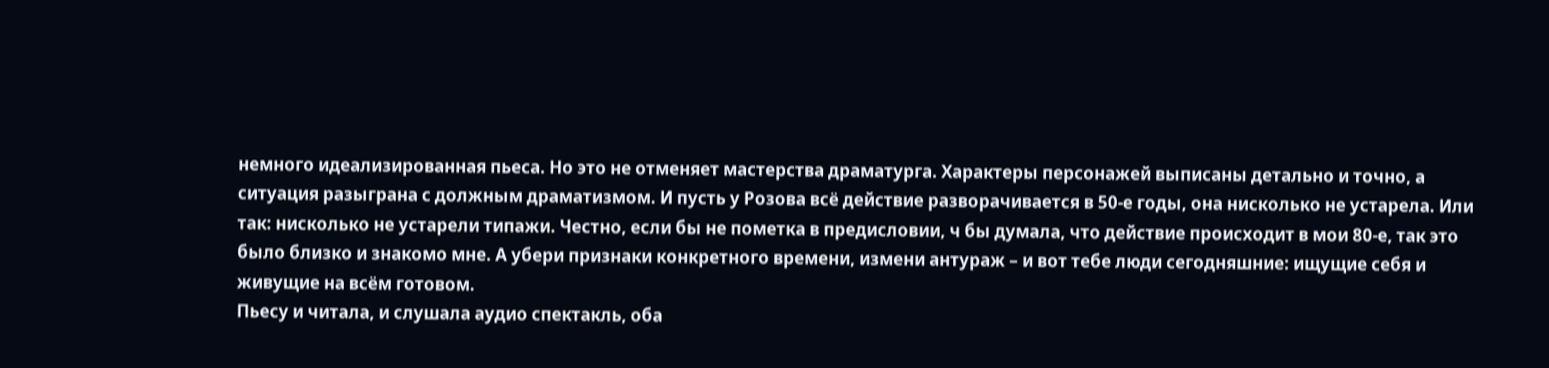немного идеализированная пьеса. Но это не отменяет мастерства драматурга. Характеры персонажей выписаны детально и точно, а ситуация разыграна с должным драматизмом. И пусть у Розова всё действие разворачивается в 50-е годы, она нисколько не устарела. Или так: нисколько не устарели типажи. Честно, если бы не пометка в предисловии, ч бы думала, что действие происходит в мои 80-е, так это было близко и знакомо мне. А убери признаки конкретного времени, измени антураж – и вот тебе люди сегодняшние: ищущие себя и живущие на всём готовом.
Пьесу и читала, и слушала аудио спектакль, оба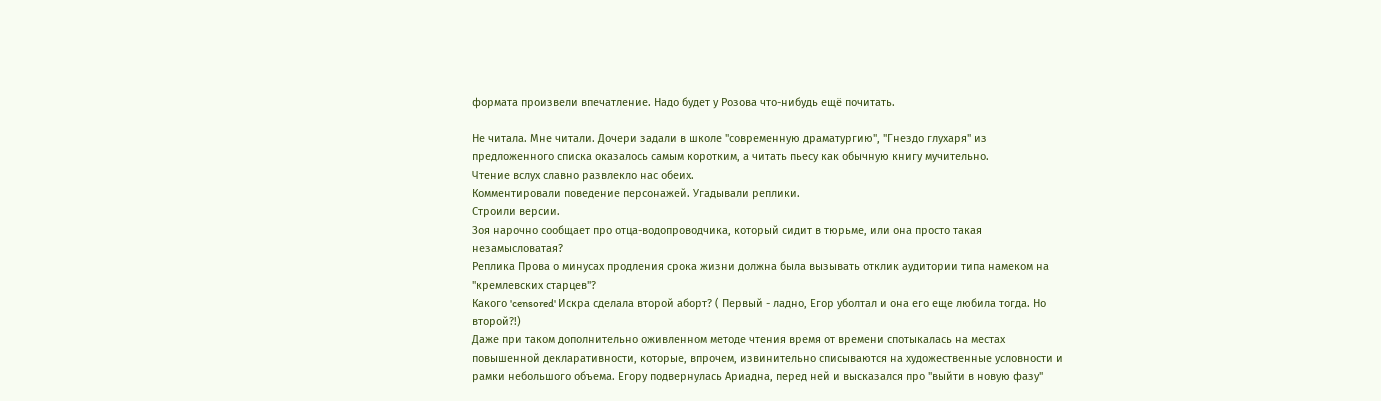формата произвели впечатление. Надо будет у Розова что-нибудь ещё почитать.

Не читала. Мне читали. Дочери задали в школе "современную драматургию", "Гнездо глухаря" из предложенного списка оказалось самым коротким, а читать пьесу как обычную книгу мучительно.
Чтение вслух славно развлекло нас обеих.
Комментировали поведение персонажей. Угадывали реплики.
Строили версии.
Зоя нарочно сообщает про отца-водопроводчика, который сидит в тюрьме, или она просто такая незамысловатая?
Реплика Прова о минусах продления срока жизни должна была вызывать отклик аудитории типа намеком на "кремлевских старцев"?
Какого 'censored' Искра сделала второй аборт? ( Первый - ладно, Егор уболтал и она его еще любила тогда. Но второй?!)
Даже при таком дополнительно оживленном методе чтения время от времени спотыкалась на местах повышенной декларативности, которые, впрочем, извинительно списываются на художественные условности и рамки небольшого объема. Егору подвернулась Ариадна, перед ней и высказался про "выйти в новую фазу"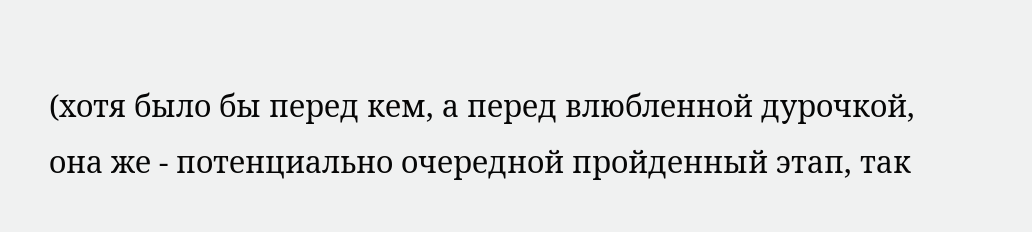(хотя было бы перед кем, а перед влюбленной дурочкой, она же - потенциально очередной пройденный этап, так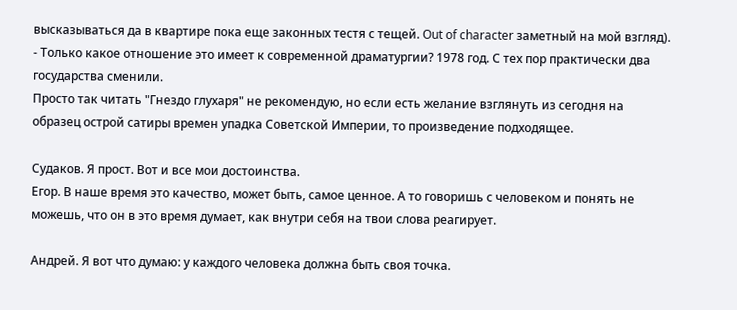высказываться да в квартире пока еще законных тестя с тещей. Out of character заметный на мой взгляд).
- Только какое отношение это имеет к современной драматургии? 1978 год. С тех пор практически два государства сменили.
Просто так читать "Гнездо глухаря" не рекомендую, но если есть желание взглянуть из сегодня на образец острой сатиры времен упадка Советской Империи, то произведение подходящее.

Судаков. Я прост. Вот и все мои достоинства.
Егор. В наше время это качество, может быть, самое ценное. А то говоришь с человеком и понять не можешь, что он в это время думает, как внутри себя на твои слова реагирует.

Андрей. Я вот что думаю: у каждого человека должна быть своя точка.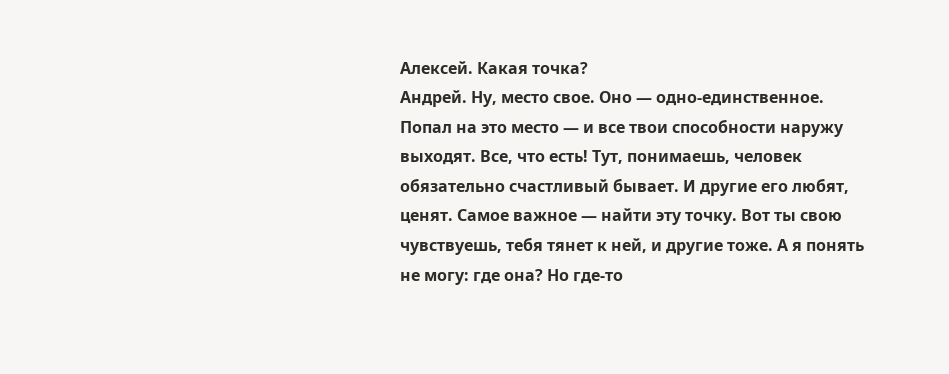Алексей. Какая точка?
Андрей. Ну, место свое. Оно — одно-единственное. Попал на это место — и все твои способности наружу выходят. Все, что есть! Тут, понимаешь, человек обязательно счастливый бывает. И другие его любят, ценят. Самое важное — найти эту точку. Вот ты свою чувствуешь, тебя тянет к ней, и другие тоже. А я понять не могу: где она? Но где-то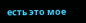есть это мое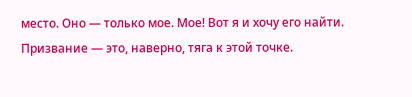место. Оно — только мое. Мое! Вот я и хочу его найти. Призвание — это, наверно, тяга к этой точке.